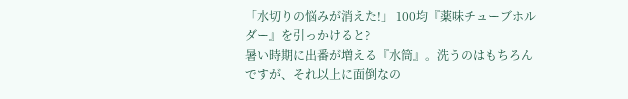「水切りの悩みが消えた!」 100均『薬味チューブホルダー』を引っかけると?
暑い時期に出番が増える『水筒』。洗うのはもちろんですが、それ以上に面倒なの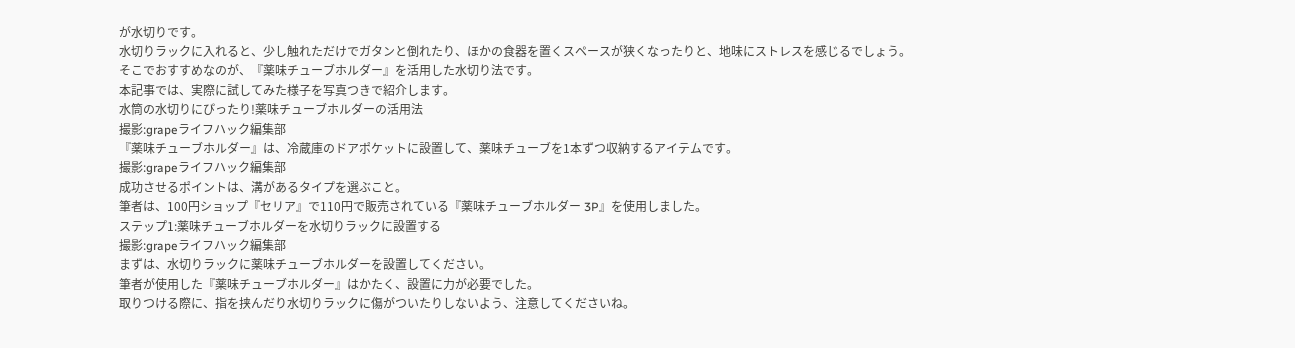が水切りです。
水切りラックに入れると、少し触れただけでガタンと倒れたり、ほかの食器を置くスペースが狭くなったりと、地味にストレスを感じるでしょう。
そこでおすすめなのが、『薬味チューブホルダー』を活用した水切り法です。
本記事では、実際に試してみた様子を写真つきで紹介します。
水筒の水切りにぴったり!薬味チューブホルダーの活用法
撮影:grapeライフハック編集部
『薬味チューブホルダー』は、冷蔵庫のドアポケットに設置して、薬味チューブを1本ずつ収納するアイテムです。
撮影:grapeライフハック編集部
成功させるポイントは、溝があるタイプを選ぶこと。
筆者は、100円ショップ『セリア』で110円で販売されている『薬味チューブホルダー 3P』を使用しました。
ステップ1:薬味チューブホルダーを水切りラックに設置する
撮影:grapeライフハック編集部
まずは、水切りラックに薬味チューブホルダーを設置してください。
筆者が使用した『薬味チューブホルダー』はかたく、設置に力が必要でした。
取りつける際に、指を挟んだり水切りラックに傷がついたりしないよう、注意してくださいね。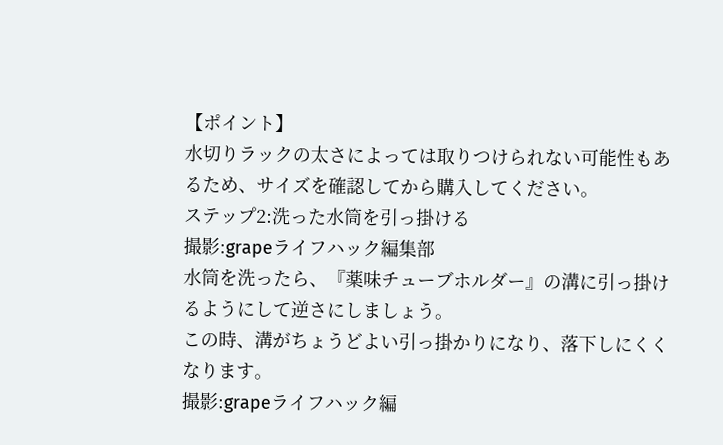【ポイント】
水切りラックの太さによっては取りつけられない可能性もあるため、サイズを確認してから購入してください。
ステップ2:洗った水筒を引っ掛ける
撮影:grapeライフハック編集部
水筒を洗ったら、『薬味チューブホルダー』の溝に引っ掛けるようにして逆さにしましょう。
この時、溝がちょうどよい引っ掛かりになり、落下しにくくなります。
撮影:grapeライフハック編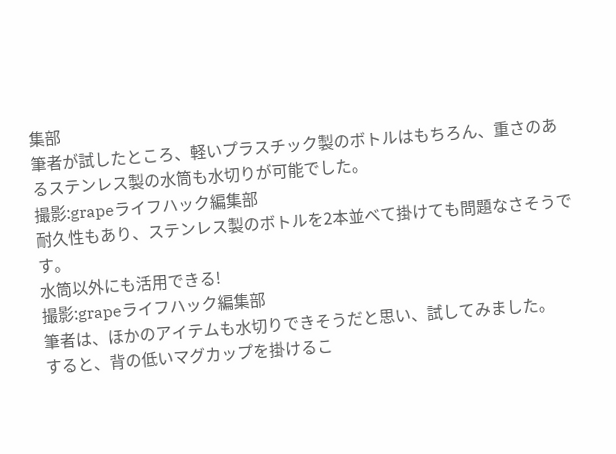集部
筆者が試したところ、軽いプラスチック製のボトルはもちろん、重さのあるステンレス製の水筒も水切りが可能でした。
撮影:grapeライフハック編集部
耐久性もあり、ステンレス製のボトルを2本並べて掛けても問題なさそうです。
水筒以外にも活用できる!
撮影:grapeライフハック編集部
筆者は、ほかのアイテムも水切りできそうだと思い、試してみました。
すると、背の低いマグカップを掛けるこ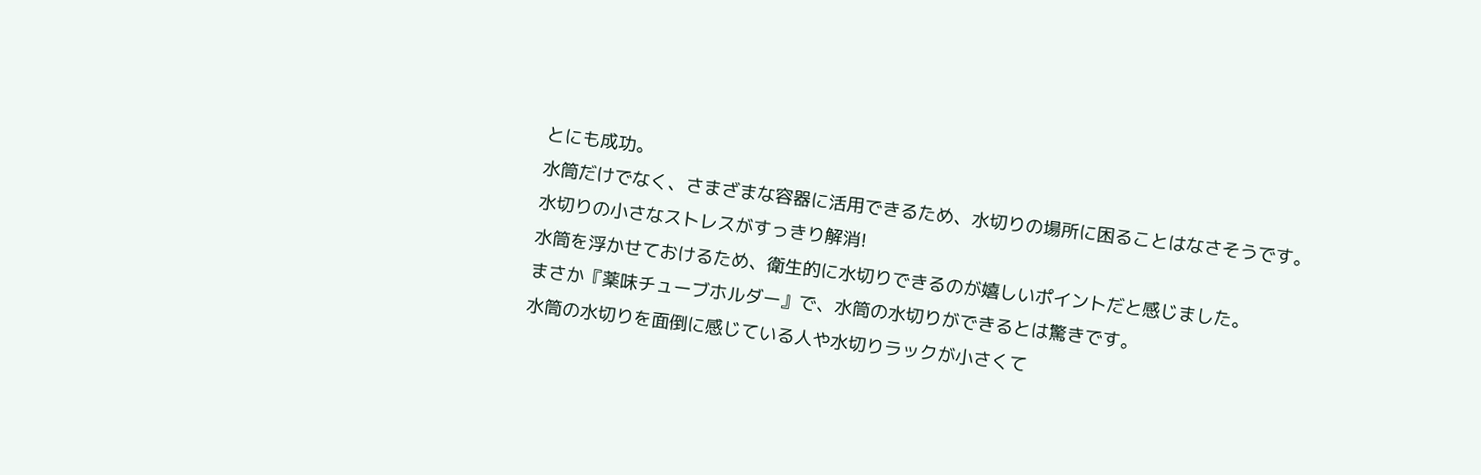とにも成功。
水筒だけでなく、さまざまな容器に活用できるため、水切りの場所に困ることはなさそうです。
水切りの小さなストレスがすっきり解消!
水筒を浮かせておけるため、衛生的に水切りできるのが嬉しいポイントだと感じました。
まさか『薬味チューブホルダー』で、水筒の水切りができるとは驚きです。
水筒の水切りを面倒に感じている人や水切りラックが小さくて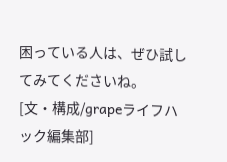困っている人は、ぜひ試してみてくださいね。
[文・構成/grapeライフハック編集部]